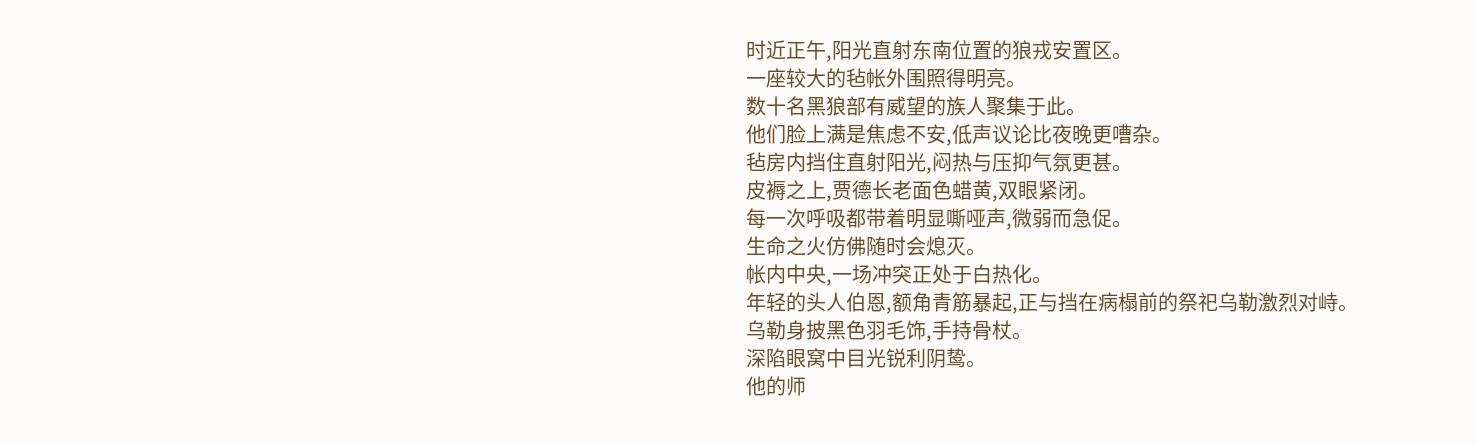时近正午,阳光直射东南位置的狼戎安置区。
一座较大的毡帐外围照得明亮。
数十名黑狼部有威望的族人聚集于此。
他们脸上满是焦虑不安,低声议论比夜晚更嘈杂。
毡房内挡住直射阳光,闷热与压抑气氛更甚。
皮褥之上,贾德长老面色蜡黄,双眼紧闭。
每一次呼吸都带着明显嘶哑声,微弱而急促。
生命之火仿佛随时会熄灭。
帐内中央,一场冲突正处于白热化。
年轻的头人伯恩,额角青筋暴起,正与挡在病榻前的祭祀乌勒激烈对峙。
乌勒身披黑色羽毛饰,手持骨杖。
深陷眼窝中目光锐利阴鸷。
他的师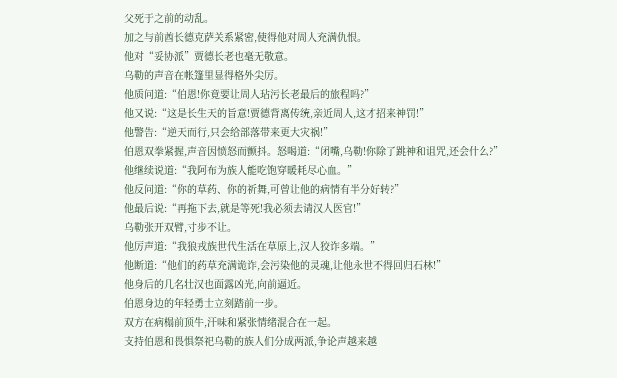父死于之前的动乱。
加之与前酋长德克萨关系紧密,使得他对周人充满仇恨。
他对“妥协派”贾德长老也毫无敬意。
乌勒的声音在帐篷里显得格外尖厉。
他质问道:“伯恩!你竟要让周人玷污长老最后的旅程吗?”
他又说:“这是长生天的旨意!贾德背离传统,亲近周人,这才招来神罚!”
他警告:“逆天而行,只会给部落带来更大灾祸!”
伯恩双拳紧握,声音因愤怒而颤抖。怒喝道:“闭嘴,乌勒!你除了跳神和诅咒,还会什么?”
他继续说道:“我阿布为族人能吃饱穿暖耗尽心血。”
他反问道:“你的草药、你的祈舞,可曾让他的病情有半分好转?”
他最后说:“再拖下去,就是等死!我必须去请汉人医官!”
乌勒张开双臂,寸步不让。
他厉声道:“我狼戎族世代生活在草原上,汉人狡诈多端。”
他断道:“他们的药草充满诡诈,会污染他的灵魂,让他永世不得回归石林!”
他身后的几名壮汉也面露凶光,向前逼近。
伯恩身边的年轻勇士立刻踏前一步。
双方在病榻前顶牛,汗味和紧张情绪混合在一起。
支持伯恩和畏惧祭祀乌勒的族人们分成两派,争论声越来越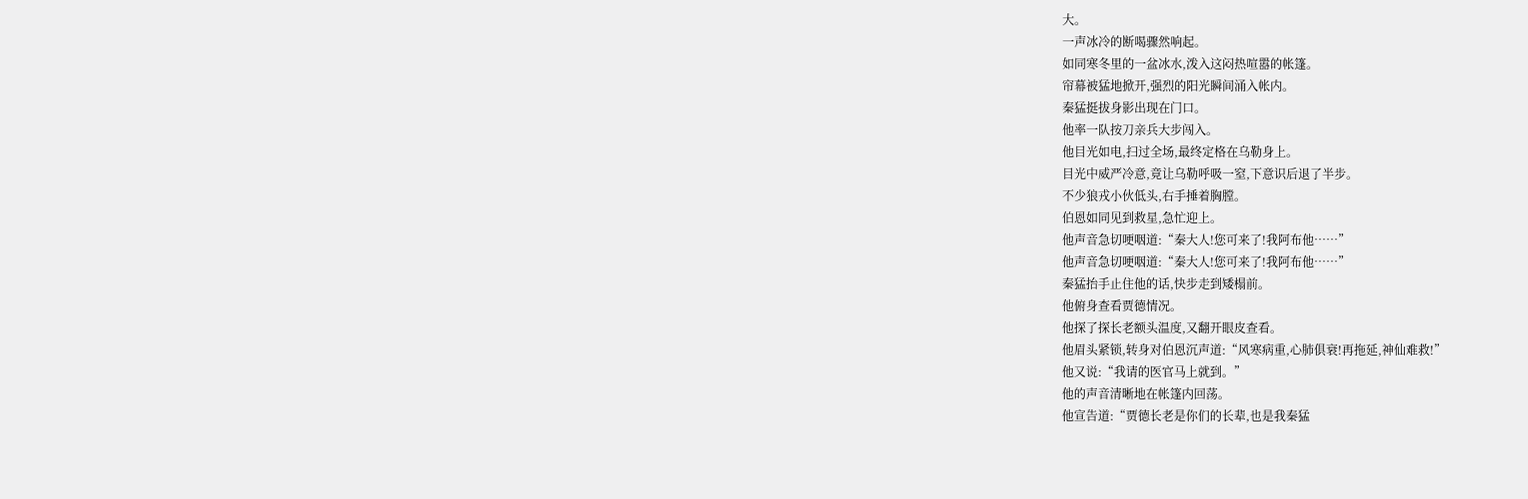大。
一声冰冷的断喝骤然响起。
如同寒冬里的一盆冰水,泼入这闷热喧嚣的帐篷。
帘幕被猛地掀开,强烈的阳光瞬间涌入帐内。
秦猛挺拔身影出现在门口。
他率一队按刀亲兵大步闯入。
他目光如电,扫过全场,最终定格在乌勒身上。
目光中威严冷意,竟让乌勒呼吸一窒,下意识后退了半步。
不少狼戎小伙低头,右手捶着胸膛。
伯恩如同见到救星,急忙迎上。
他声音急切哽咽道:“秦大人!您可来了!我阿布他……”
他声音急切哽咽道:“秦大人!您可来了!我阿布他……”
秦猛抬手止住他的话,快步走到矮榻前。
他俯身查看贾德情况。
他探了探长老额头温度,又翻开眼皮查看。
他眉头紧锁,转身对伯恩沉声道:“风寒病重,心肺俱衰!再拖延,神仙难救!”
他又说:“我请的医官马上就到。”
他的声音清晰地在帐篷内回荡。
他宣告道:“贾德长老是你们的长辈,也是我秦猛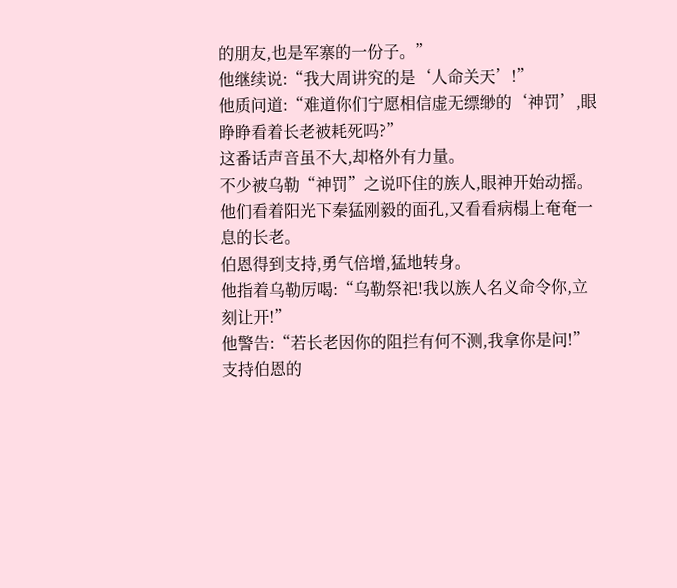的朋友,也是军寨的一份子。”
他继续说:“我大周讲究的是‘人命关天’!”
他质问道:“难道你们宁愿相信虚无缥缈的‘神罚’,眼睁睁看着长老被耗死吗?”
这番话声音虽不大,却格外有力量。
不少被乌勒“神罚”之说吓住的族人,眼神开始动摇。
他们看着阳光下秦猛刚毅的面孔,又看看病榻上奄奄一息的长老。
伯恩得到支持,勇气倍增,猛地转身。
他指着乌勒厉喝:“乌勒祭祀!我以族人名义命令你,立刻让开!”
他警告:“若长老因你的阻拦有何不测,我拿你是问!”
支持伯恩的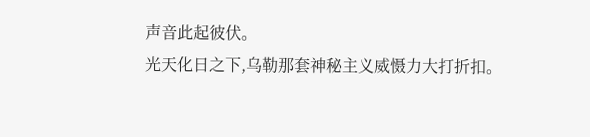声音此起彼伏。
光天化日之下,乌勒那套神秘主义威慑力大打折扣。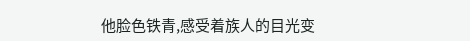他脸色铁青,感受着族人的目光变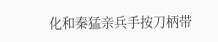化和秦猛亲兵手按刀柄带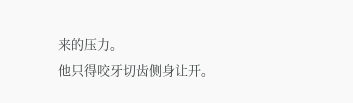来的压力。
他只得咬牙切齿侧身让开。